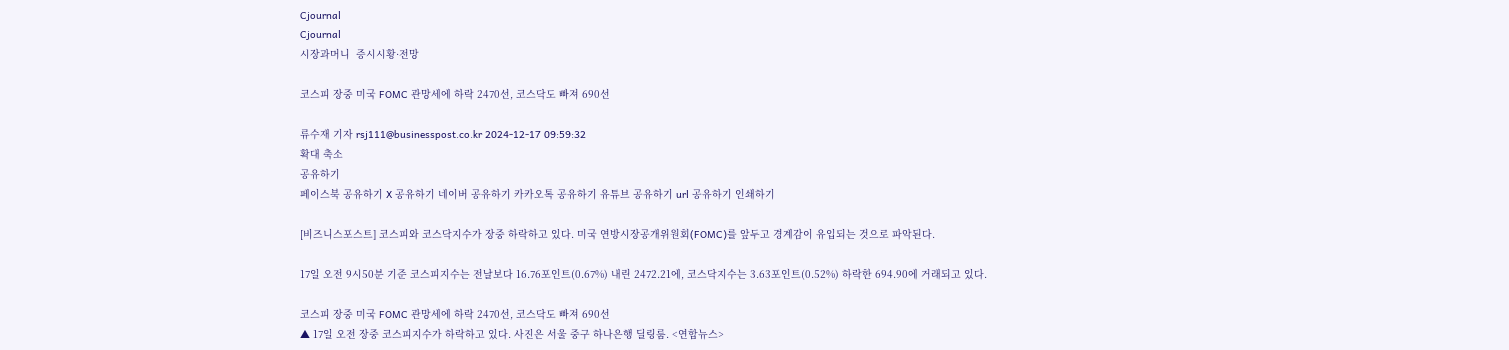Cjournal
Cjournal
시장과머니  증시시황·전망

코스피 장중 미국 FOMC 관망세에 하락 2470선, 코스닥도 빠져 690선

류수재 기자 rsj111@businesspost.co.kr 2024-12-17 09:59:32
확대 축소
공유하기
페이스북 공유하기 X 공유하기 네이버 공유하기 카카오톡 공유하기 유튜브 공유하기 url 공유하기 인쇄하기

[비즈니스포스트] 코스피와 코스닥지수가 장중 하락하고 있다. 미국 연방시장공개위원회(FOMC)를 앞두고 경계감이 유입되는 것으로 파악된다.

17일 오전 9시50분 기준 코스피지수는 전날보다 16.76포인트(0.67%) 내린 2472.21에, 코스닥지수는 3.63포인트(0.52%) 하락한 694.90에 거래되고 있다.

코스피 장중 미국 FOMC 관망세에 하락 2470선, 코스닥도 빠져 690선
▲ 17일 오전 장중 코스피지수가 하락하고 있다. 사진은 서울 중구 하나은행 딜링룸. <연합뉴스>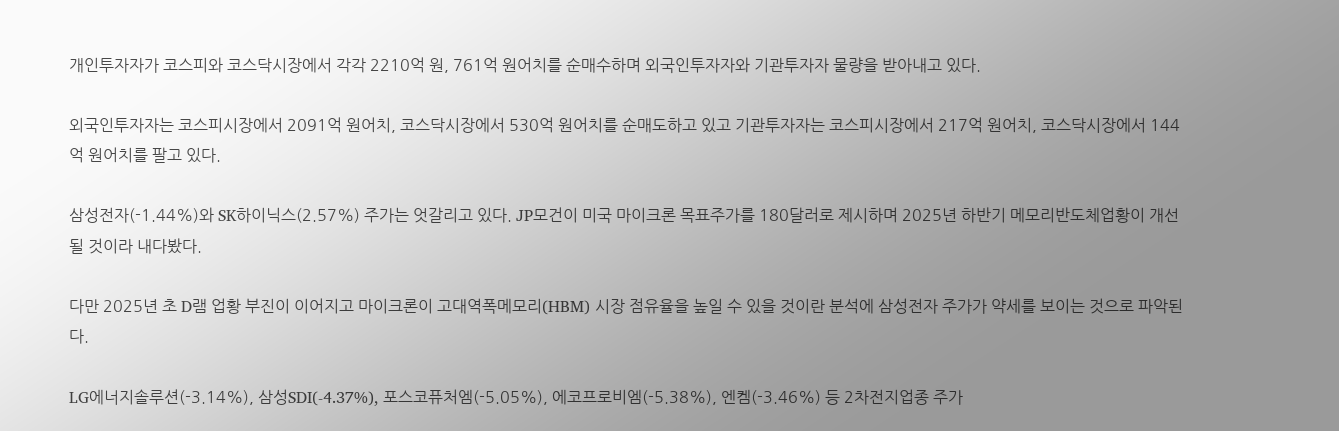개인투자자가 코스피와 코스닥시장에서 각각 2210억 원, 761억 원어치를 순매수하며 외국인투자자와 기관투자자 물량을 받아내고 있다.

외국인투자자는 코스피시장에서 2091억 원어치, 코스닥시장에서 530억 원어치를 순매도하고 있고 기관투자자는 코스피시장에서 217억 원어치, 코스닥시장에서 144억 원어치를 팔고 있다.

삼성전자(-1.44%)와 SK하이닉스(2.57%) 주가는 엇갈리고 있다. JP모건이 미국 마이크론 목표주가를 180달러로 제시하며 2025년 하반기 메모리반도체업황이 개선될 것이라 내다봤다.

다만 2025년 초 D램 업황 부진이 이어지고 마이크론이 고대역폭메모리(HBM) 시장 점유율을 높일 수 있을 것이란 분석에 삼성전자 주가가 약세를 보이는 것으로 파악된다.

LG에너지솔루션(-3.14%), 삼성SDI(-4.37%), 포스코퓨처엠(-5.05%), 에코프로비엠(-5.38%), 엔켐(-3.46%) 등 2차전지업종 주가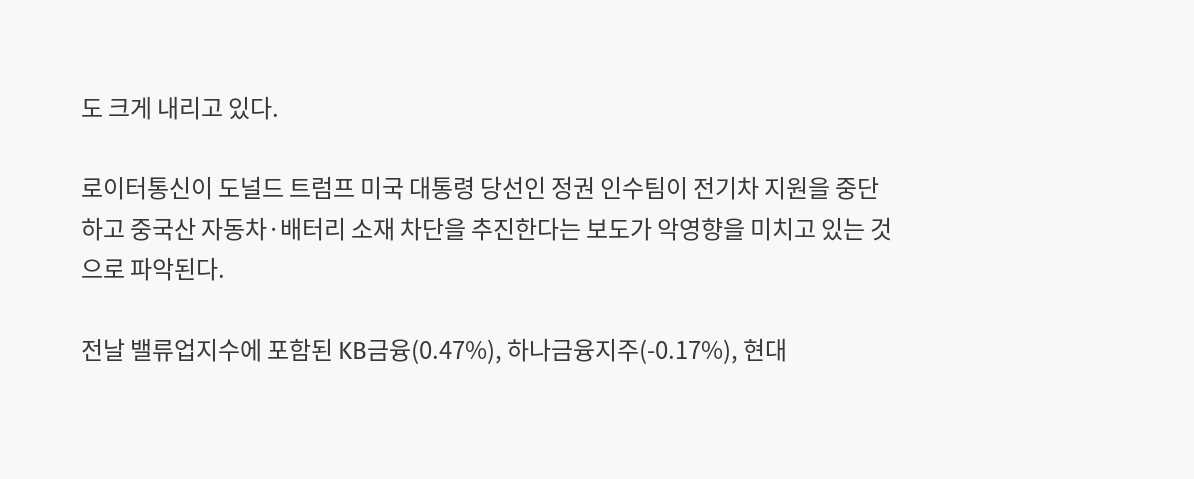도 크게 내리고 있다.

로이터통신이 도널드 트럼프 미국 대통령 당선인 정권 인수팀이 전기차 지원을 중단하고 중국산 자동차·배터리 소재 차단을 추진한다는 보도가 악영향을 미치고 있는 것으로 파악된다.

전날 밸류업지수에 포함된 KB금융(0.47%), 하나금융지주(-0.17%), 현대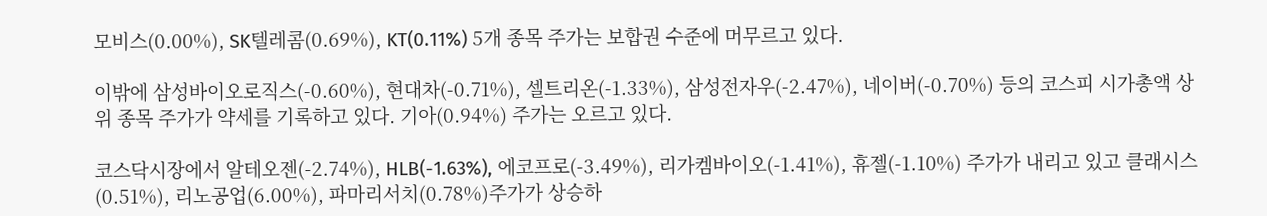모비스(0.00%), SK텔레콤(0.69%), KT(0.11%) 5개 종목 주가는 보합권 수준에 머무르고 있다.

이밖에 삼성바이오로직스(-0.60%), 현대차(-0.71%), 셀트리온(-1.33%), 삼성전자우(-2.47%), 네이버(-0.70%) 등의 코스피 시가총액 상위 종목 주가가 약세를 기록하고 있다. 기아(0.94%) 주가는 오르고 있다.

코스닥시장에서 알테오젠(-2.74%), HLB(-1.63%), 에코프로(-3.49%), 리가켐바이오(-1.41%), 휴젤(-1.10%) 주가가 내리고 있고 클래시스(0.51%), 리노공업(6.00%), 파마리서치(0.78%)주가가 상승하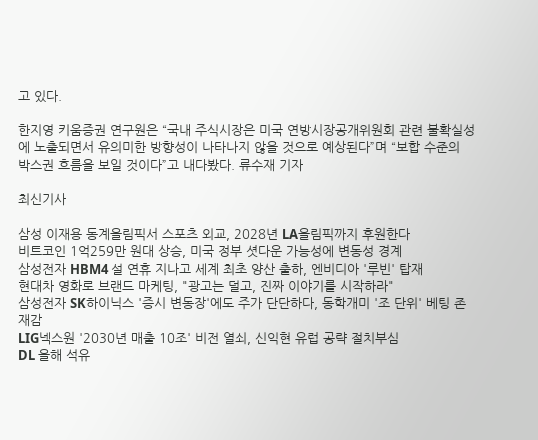고 있다.

한지영 키움증권 연구원은 “국내 주식시장은 미국 연방시장공개위원회 관련 불확실성에 노출되면서 유의미한 방향성이 나타나지 않을 것으로 예상된다”며 “보합 수준의 박스권 흐름을 보일 것이다”고 내다봤다. 류수재 기자

최신기사

삼성 이재용 동계올림픽서 스포츠 외교, 2028년 LA올림픽까지 후원한다
비트코인 1억259만 원대 상승, 미국 정부 셧다운 가능성에 변동성 경계
삼성전자 HBM4 설 연휴 지나고 세계 최초 양산 출하, 엔비디아 '루빈' 탑재
현대차 영화로 브랜드 마케팅, "광고는 덜고, 진짜 이야기를 시작하라"
삼성전자 SK하이닉스 '증시 변동장'에도 주가 단단하다, 동학개미 '조 단위' 베팅 존재감
LIG넥스원 '2030년 매출 10조' 비전 열쇠, 신익현 유럽 공략 절치부심
DL 올해 석유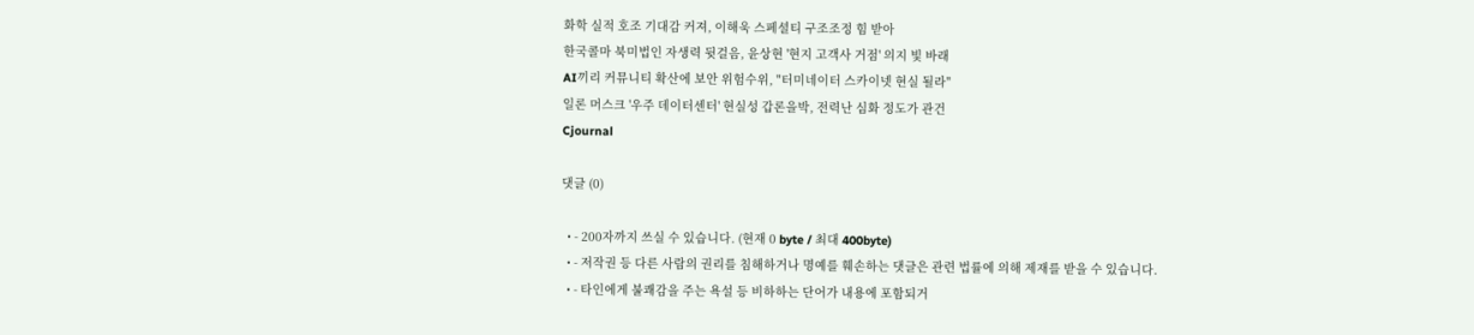화학 실적 호조 기대감 커져, 이해욱 스페셜티 구조조정 힘 받아
한국콜마 북미법인 자생력 뒷걸음, 윤상현 '현지 고객사 거점' 의지 빛 바래
AI끼리 커뮤니티 확산에 보안 위험수위, "터미네이터 스카이넷 현실 될라"
일론 머스크 '우주 데이터센터' 현실성 갑론을박, 전력난 심화 정도가 관건
Cjournal

댓글 (0)

  • - 200자까지 쓰실 수 있습니다. (현재 0 byte / 최대 400byte)
  • - 저작권 등 다른 사람의 권리를 침해하거나 명예를 훼손하는 댓글은 관련 법률에 의해 제재를 받을 수 있습니다.
  • - 타인에게 불쾌감을 주는 욕설 등 비하하는 단어가 내용에 포함되거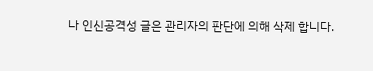나 인신공격성 글은 관리자의 판단에 의해 삭제 합니다.